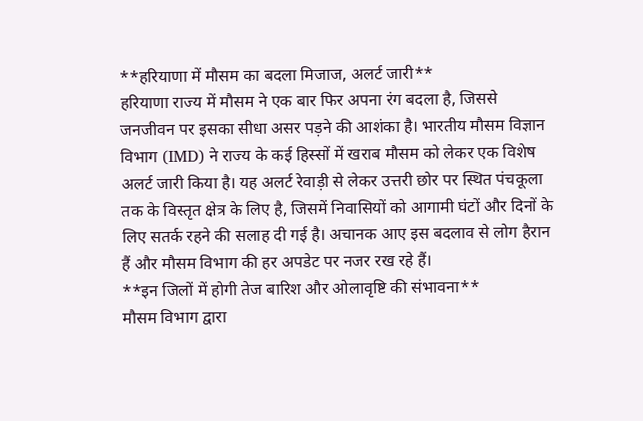**हरियाणा में मौसम का बदला मिजाज, अलर्ट जारी**
हरियाणा राज्य में मौसम ने एक बार फिर अपना रंग बदला है, जिससे जनजीवन पर इसका सीधा असर पड़ने की आशंका है। भारतीय मौसम विज्ञान विभाग (IMD) ने राज्य के कई हिस्सों में खराब मौसम को लेकर एक विशेष अलर्ट जारी किया है। यह अलर्ट रेवाड़ी से लेकर उत्तरी छोर पर स्थित पंचकूला तक के विस्तृत क्षेत्र के लिए है, जिसमें निवासियों को आगामी घंटों और दिनों के लिए सतर्क रहने की सलाह दी गई है। अचानक आए इस बदलाव से लोग हैरान हैं और मौसम विभाग की हर अपडेट पर नजर रख रहे हैं।
**इन जिलों में होगी तेज बारिश और ओलावृष्टि की संभावना**
मौसम विभाग द्वारा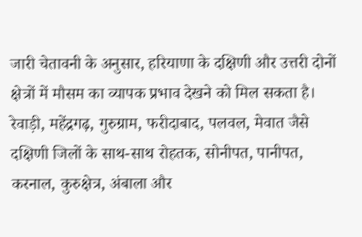जारी चेतावनी के अनुसार, हरियाणा के दक्षिणी और उत्तरी दोनों क्षेत्रों में मौसम का व्यापक प्रभाव देखने को मिल सकता है। रेवाड़ी, महेंद्रगढ़, गुरुग्राम, फरीदाबाद, पलवल, मेवात जैसे दक्षिणी जिलों के साथ-साथ रोहतक, सोनीपत, पानीपत, करनाल, कुरुक्षेत्र, अंबाला और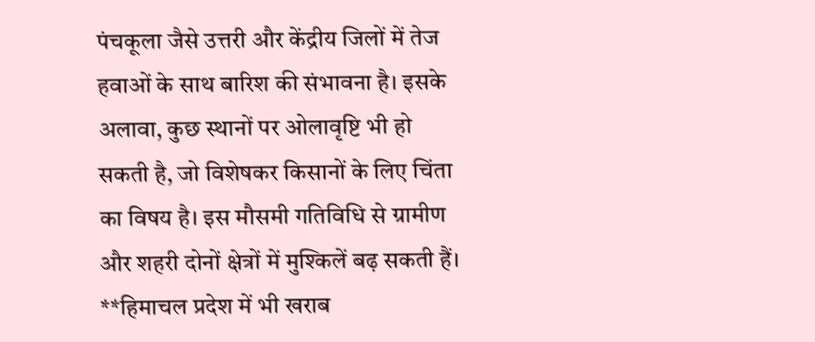पंचकूला जैसे उत्तरी और केंद्रीय जिलों में तेज हवाओं के साथ बारिश की संभावना है। इसके अलावा, कुछ स्थानों पर ओलावृष्टि भी हो सकती है, जो विशेषकर किसानों के लिए चिंता का विषय है। इस मौसमी गतिविधि से ग्रामीण और शहरी दोनों क्षेत्रों में मुश्किलें बढ़ सकती हैं।
**हिमाचल प्रदेश में भी खराब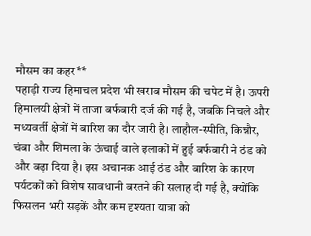मौसम का कहर**
पहाड़ी राज्य हिमाचल प्रदेश भी खराब मौसम की चपेट में है। ऊपरी हिमालयी क्षेत्रों में ताजा बर्फबारी दर्ज की गई है, जबकि निचले और मध्यवर्ती क्षेत्रों में बारिश का दौर जारी है। लाहौल-स्पीति, किन्नौर, चंबा और शिमला के ऊंचाई वाले इलाकों में हुई बर्फबारी ने ठंड को और बढ़ा दिया है। इस अचानक आई ठंड और बारिश के कारण पर्यटकों को विशेष सावधानी बरतने की सलाह दी गई है, क्योंकि फिसलन भरी सड़कें और कम दृश्यता यात्रा को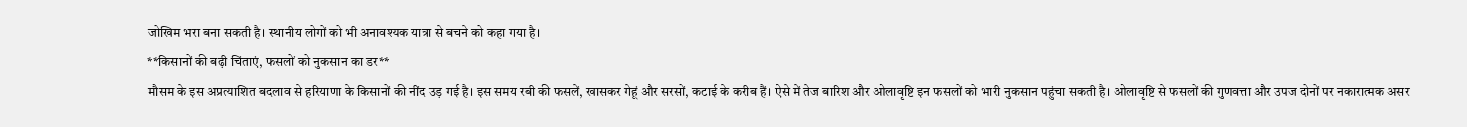जोखिम भरा बना सकती है। स्थानीय लोगों को भी अनावश्यक यात्रा से बचने को कहा गया है।
**किसानों की बढ़ी चिंताएं, फसलों को नुकसान का डर**
मौसम के इस अप्रत्याशित बदलाव से हरियाणा के किसानों की नींद उड़ गई है। इस समय रबी की फसलें, खासकर गेहूं और सरसों, कटाई के करीब हैं। ऐसे में तेज बारिश और ओलावृष्टि इन फसलों को भारी नुकसान पहुंचा सकती है। ओलावृष्टि से फसलों की गुणवत्ता और उपज दोनों पर नकारात्मक असर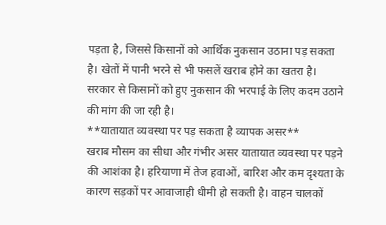पड़ता है, जिससे किसानों को आर्थिक नुकसान उठाना पड़ सकता है। खेतों में पानी भरने से भी फसलें खराब होने का खतरा है। सरकार से किसानों को हुए नुकसान की भरपाई के लिए कदम उठाने की मांग की जा रही है।
**यातायात व्यवस्था पर पड़ सकता है व्यापक असर**
खराब मौसम का सीधा और गंभीर असर यातायात व्यवस्था पर पड़ने की आशंका है। हरियाणा में तेज हवाओं, बारिश और कम दृश्यता के कारण सड़कों पर आवाजाही धीमी हो सकती है। वाहन चालकों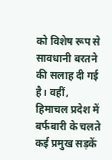को विशेष रूप से सावधानी बरतने की सलाह दी गई है। वहीं, हिमाचल प्रदेश में बर्फबारी के चलते कई प्रमुख सड़कें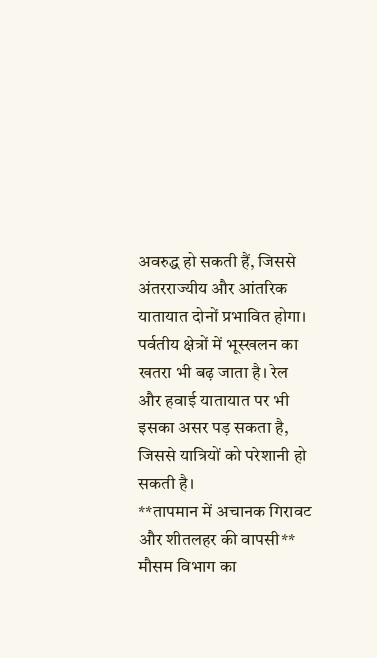अवरुद्ध हो सकती हैं, जिससे अंतरराज्यीय और आंतरिक यातायात दोनों प्रभावित होगा। पर्वतीय क्षेत्रों में भूस्खलन का खतरा भी बढ़ जाता है। रेल और हवाई यातायात पर भी इसका असर पड़ सकता है, जिससे यात्रियों को परेशानी हो सकती है।
**तापमान में अचानक गिरावट और शीतलहर की वापसी**
मौसम विभाग का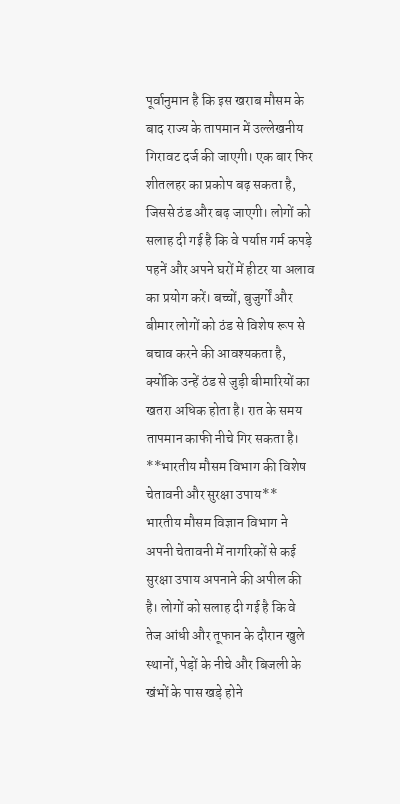पूर्वानुमान है कि इस खराब मौसम के बाद राज्य के तापमान में उल्लेखनीय गिरावट दर्ज की जाएगी। एक बार फिर शीतलहर का प्रकोप बढ़ सकता है, जिससे ठंड और बढ़ जाएगी। लोगों को सलाह दी गई है कि वे पर्याप्त गर्म कपड़े पहनें और अपने घरों में हीटर या अलाव का प्रयोग करें। बच्चों, बुजुर्गों और बीमार लोगों को ठंड से विशेष रूप से बचाव करने की आवश्यकता है, क्योंकि उन्हें ठंड से जुड़ी बीमारियों का खतरा अधिक होता है। रात के समय तापमान काफी नीचे गिर सकता है।
**भारतीय मौसम विभाग की विशेष चेतावनी और सुरक्षा उपाय**
भारतीय मौसम विज्ञान विभाग ने अपनी चेतावनी में नागरिकों से कई सुरक्षा उपाय अपनाने की अपील की है। लोगों को सलाह दी गई है कि वे तेज आंधी और तूफान के दौरान खुले स्थानों, पेड़ों के नीचे और बिजली के खंभों के पास खड़े होने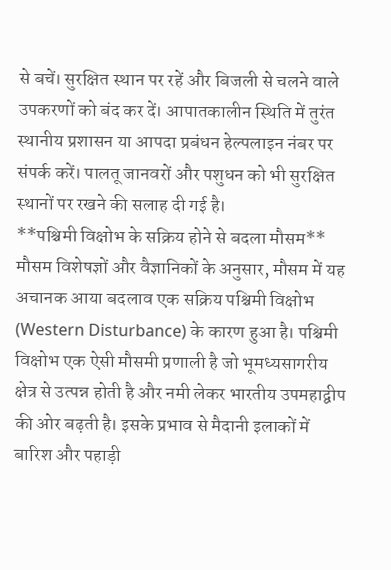से बचें। सुरक्षित स्थान पर रहें और बिजली से चलने वाले उपकरणों को बंद कर दें। आपातकालीन स्थिति में तुरंत स्थानीय प्रशासन या आपदा प्रबंधन हेल्पलाइन नंबर पर संपर्क करें। पालतू जानवरों और पशुधन को भी सुरक्षित स्थानों पर रखने की सलाह दी गई है।
**पश्चिमी विक्षोभ के सक्रिय होने से बदला मौसम**
मौसम विशेषज्ञों और वैज्ञानिकों के अनुसार, मौसम में यह अचानक आया बदलाव एक सक्रिय पश्चिमी विक्षोभ (Western Disturbance) के कारण हुआ है। पश्चिमी विक्षोभ एक ऐसी मौसमी प्रणाली है जो भूमध्यसागरीय क्षेत्र से उत्पन्न होती है और नमी लेकर भारतीय उपमहाद्वीप की ओर बढ़ती है। इसके प्रभाव से मैदानी इलाकों में बारिश और पहाड़ी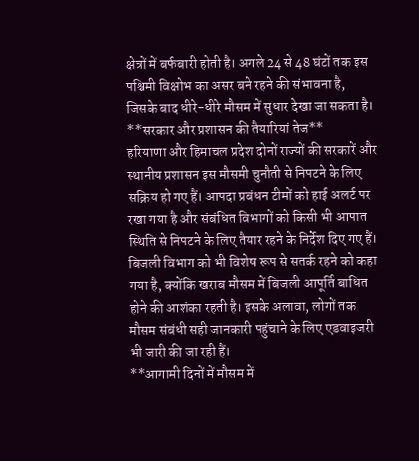क्षेत्रों में बर्फबारी होती है। अगले 24 से 48 घंटों तक इस पश्चिमी विक्षोभ का असर बने रहने की संभावना है, जिसके बाद धीरे-धीरे मौसम में सुधार देखा जा सकता है।
**सरकार और प्रशासन की तैयारियां तेज**
हरियाणा और हिमाचल प्रदेश दोनों राज्यों की सरकारें और स्थानीय प्रशासन इस मौसमी चुनौती से निपटने के लिए सक्रिय हो गए हैं। आपदा प्रबंधन टीमों को हाई अलर्ट पर रखा गया है और संबंधित विभागों को किसी भी आपात स्थिति से निपटने के लिए तैयार रहने के निर्देश दिए गए हैं। बिजली विभाग को भी विशेष रूप से सतर्क रहने को कहा गया है, क्योंकि खराब मौसम में बिजली आपूर्ति बाधित होने की आशंका रहती है। इसके अलावा, लोगों तक मौसम संबंधी सही जानकारी पहुंचाने के लिए एडवाइजरी भी जारी की जा रही हैं।
**आगामी दिनों में मौसम में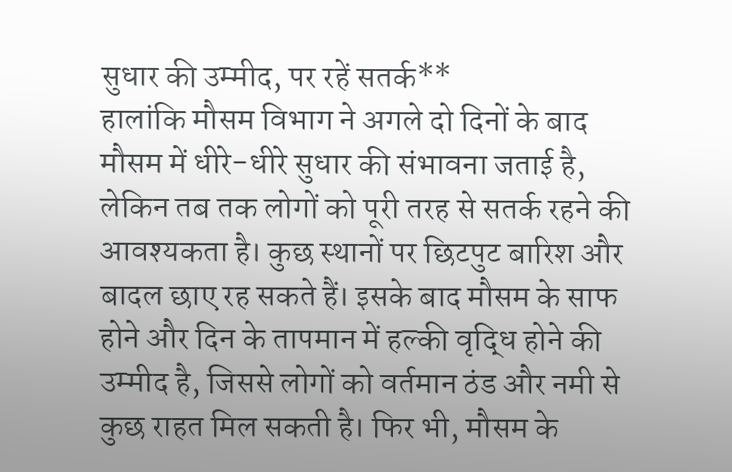सुधार की उम्मीद, पर रहें सतर्क**
हालांकि मौसम विभाग ने अगले दो दिनों के बाद मौसम में धीरे-धीरे सुधार की संभावना जताई है, लेकिन तब तक लोगों को पूरी तरह से सतर्क रहने की आवश्यकता है। कुछ स्थानों पर छिटपुट बारिश और बादल छाए रह सकते हैं। इसके बाद मौसम के साफ होने और दिन के तापमान में हल्की वृद्धि होने की उम्मीद है, जिससे लोगों को वर्तमान ठंड और नमी से कुछ राहत मिल सकती है। फिर भी, मौसम के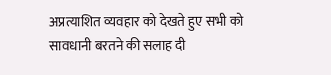अप्रत्याशित व्यवहार को देखते हुए सभी को सावधानी बरतने की सलाह दी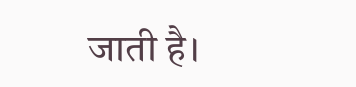जाती है।